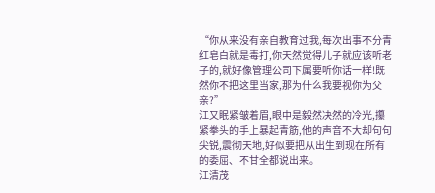“你从来没有亲自教育过我,每次出事不分青红皂白就是毒打,你天然觉得儿子就应该听老子的,就好像管理公司下属要听你话一样!既然你不把这里当家,那为什么我要视你为父亲?”
江又眠紧皱着眉,眼中是毅然决然的冷光,攥紧拳头的手上暴起青筋,他的声音不大却句句尖锐,震彻天地,好似要把从出生到现在所有的委屈、不甘全都说出来。
江清茂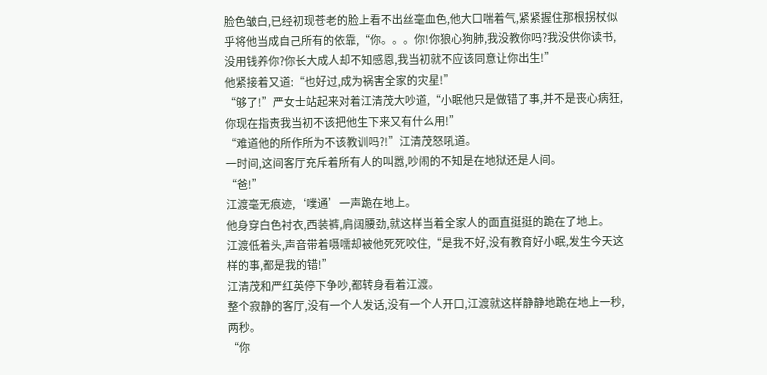脸色皱白,已经初现苍老的脸上看不出丝毫血色,他大口喘着气,紧紧握住那根拐杖似乎将他当成自己所有的依靠,“你。。。你!你狼心狗肺,我没教你吗?我没供你读书,没用钱养你?你长大成人却不知感恩,我当初就不应该同意让你出生!”
他紧接着又道:“也好过,成为祸害全家的灾星!”
“够了!”严女士站起来对着江清茂大吵道,“小眠他只是做错了事,并不是丧心病狂,你现在指责我当初不该把他生下来又有什么用!”
“难道他的所作所为不该教训吗?!”江清茂怒吼道。
一时间,这间客厅充斥着所有人的叫嚣,吵闹的不知是在地狱还是人间。
“爸!”
江渡毫无痕迹,‘噗通’一声跪在地上。
他身穿白色衬衣,西装裤,肩阔腰劲,就这样当着全家人的面直挺挺的跪在了地上。
江渡低着头,声音带着嗫嚅却被他死死咬住,“是我不好,没有教育好小眠,发生今天这样的事,都是我的错!”
江清茂和严红英停下争吵,都转身看着江渡。
整个寂静的客厅,没有一个人发话,没有一个人开口,江渡就这样静静地跪在地上一秒,两秒。
“你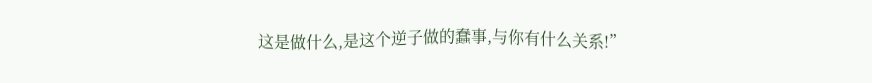这是做什么,是这个逆子做的蠢事,与你有什么关系!”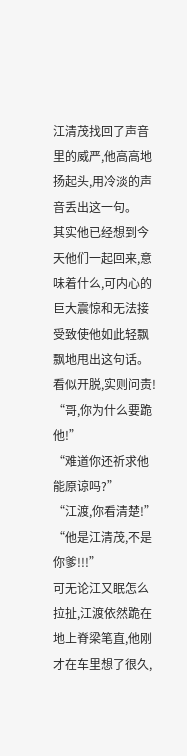江清茂找回了声音里的威严,他高高地扬起头,用冷淡的声音丢出这一句。
其实他已经想到今天他们一起回来,意味着什么,可内心的巨大震惊和无法接受致使他如此轻飘飘地甩出这句话。
看似开脱,实则问责!
“哥,你为什么要跪他!”
“难道你还祈求他能原谅吗?”
“江渡,你看清楚!”
“他是江清茂,不是你爹!!!”
可无论江又眠怎么拉扯,江渡依然跪在地上脊梁笔直,他刚才在车里想了很久,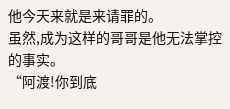他今天来就是来请罪的。
虽然,成为这样的哥哥是他无法掌控的事实。
“阿渡!你到底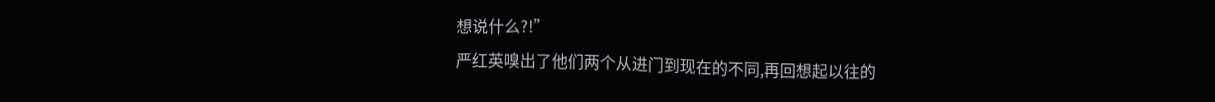想说什么?!”
严红英嗅出了他们两个从进门到现在的不同,再回想起以往的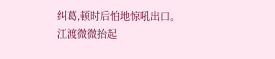纠葛,顿时后怕地惊吼出口。
江渡微微抬起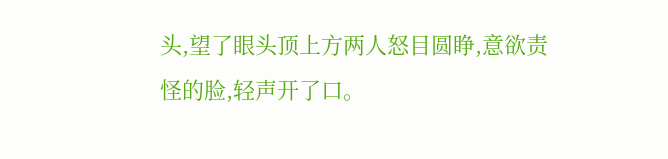头,望了眼头顶上方两人怒目圆睁,意欲责怪的脸,轻声开了口。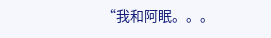“我和阿眠。。。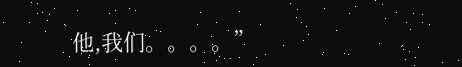他,我们。。。。”